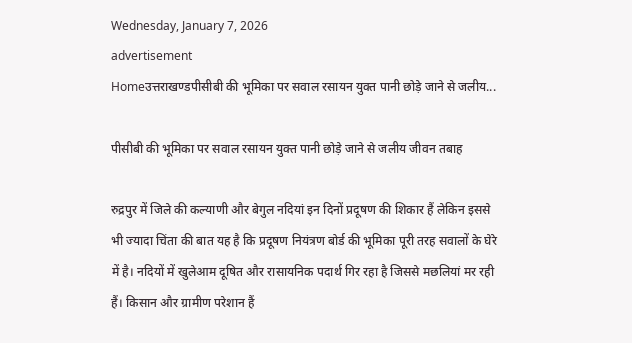Wednesday, January 7, 2026
advertisement
Homeउत्तराखण्डपीसीबी की भूमिका पर सवाल रसायन युक्त पानी छोड़े जाने से जलीय...

पीसीबी की भूमिका पर सवाल रसायन युक्त पानी छोड़े जाने से जलीय जीवन तबाह

रुद्रपुर में जिले की कल्याणी और बेगुल नदियां इन दिनों प्रदूषण की शिकार हैं लेकिन इससे भी ज्यादा चिंता की बात यह है कि प्रदूषण नियंत्रण बोर्ड की भूमिका पूरी तरह सवालों के घेरे में है। नदियों में खुलेआम दूषित और रासायनिक पदार्थ गिर रहा है जिससे मछलियां मर रही हैं। किसान और ग्रामीण परेशान हैं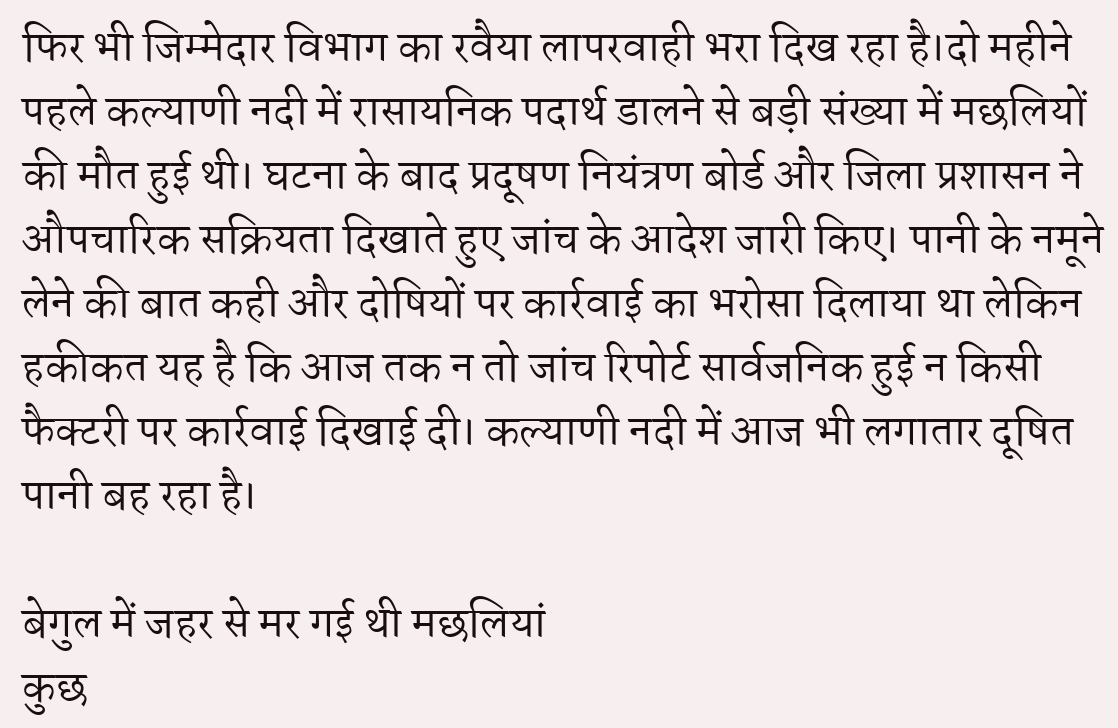फिर भी जिम्मेदार विभाग का रवैया लापरवाही भरा दिख रहा है।दो महीने पहले कल्याणी नदी में रासायनिक पदार्थ डालने से बड़ी संख्या में मछलियों की मौत हुई थी। घटना के बाद प्रदूषण नियंत्रण बोर्ड और जिला प्रशासन ने औपचारिक सक्रियता दिखाते हुए जांच के आदेश जारी किए। पानी के नमूने लेने की बात कही और दोषियों पर कार्रवाई का भरोसा दिलाया था लेकिन हकीकत यह है कि आज तक न तो जांच रिपोर्ट सार्वजनिक हुई न किसी फैक्टरी पर कार्रवाई दिखाई दी। कल्याणी नदी में आज भी लगातार दूषित पानी बह रहा है।

बेगुल में जहर से मर गई थी मछलियां
कुछ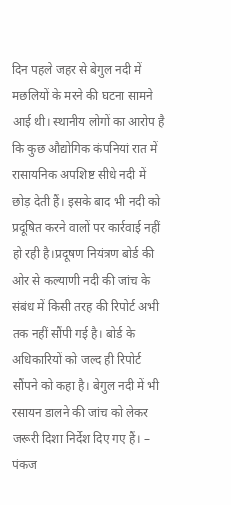दिन पहले जहर से बेगुल नदी में मछलियों के मरने की घटना सामने आई थी। स्थानीय लोगों का आरोप है कि कुछ औद्योगिक कंपनियां रात में रासायनिक अपशिष्ट सीधे नदी में छोड़ देती हैं। इसके बाद भी नदी को प्रदूषित करने वालों पर कार्रवाई नहीं हो रही है।प्रदूषण नियंत्रण बोर्ड की ओर से कल्याणी नदी की जांच के संबंध में किसी तरह की रिपोर्ट अभी तक नहीं सौंपी गई है। बोर्ड के अधिकारियों को जल्द ही रिपोर्ट सौंपने को कहा है। बेगुल नदी में भी रसायन डालने की जांच को लेकर जरूरी दिशा निर्देश दिए गए हैं। – पंकज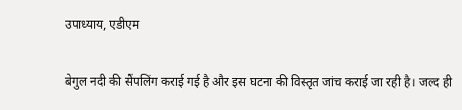उपाध्याय, एडीएम

बेगुल नदी की सैंपलिंग कराई गई है और इस घटना की विस्तृत जांच कराई जा रही है। जल्द ही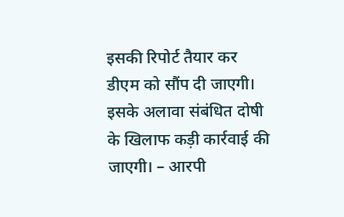इसकी रिपोर्ट तैयार कर डीएम को सौंप दी जाएगी। इसके अलावा संबंधित दोषी के खिलाफ कड़ी कार्रवाई की जाएगी। – आरपी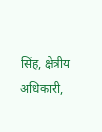सिंह, क्षेत्रीय अधिकारी,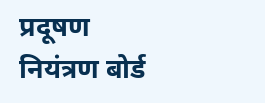प्रदूषण नियंत्रण बोर्ड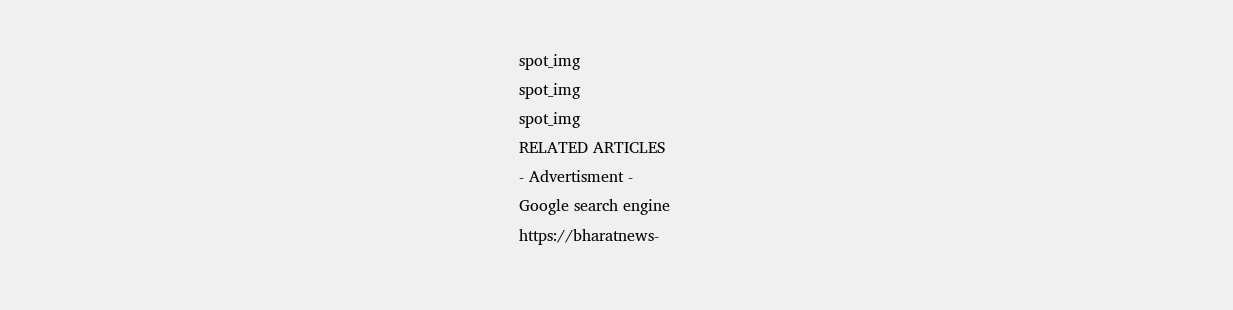spot_img
spot_img
spot_img
RELATED ARTICLES
- Advertisment -
Google search engine
https://bharatnews-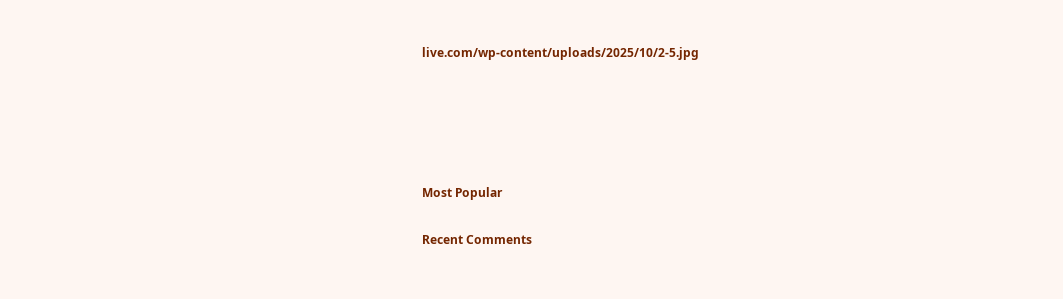live.com/wp-content/uploads/2025/10/2-5.jpg





Most Popular

Recent Comments